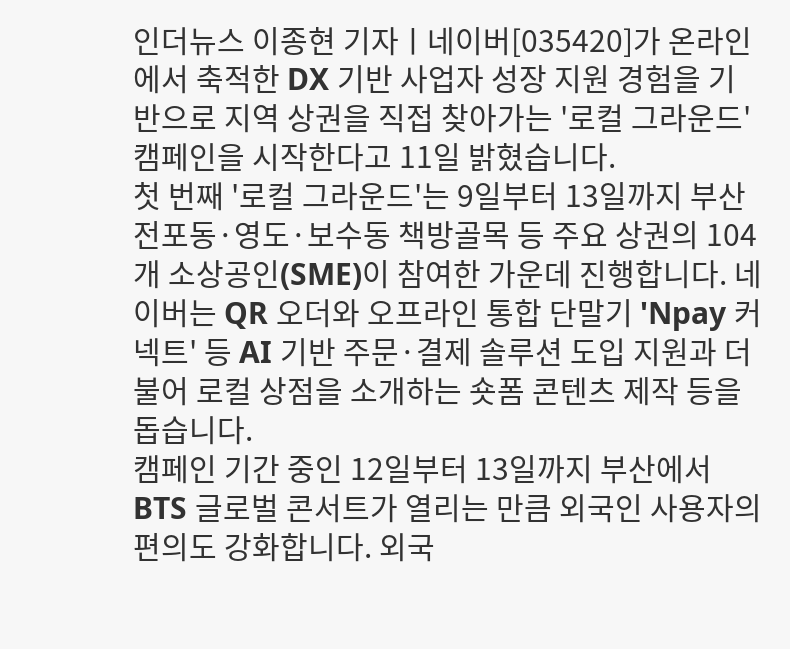인더뉴스 이종현 기자ㅣ네이버[035420]가 온라인에서 축적한 DX 기반 사업자 성장 지원 경험을 기반으로 지역 상권을 직접 찾아가는 '로컬 그라운드' 캠페인을 시작한다고 11일 밝혔습니다.
첫 번째 '로컬 그라운드'는 9일부터 13일까지 부산 전포동·영도·보수동 책방골목 등 주요 상권의 104개 소상공인(SME)이 참여한 가운데 진행합니다. 네이버는 QR 오더와 오프라인 통합 단말기 'Npay 커넥트' 등 AI 기반 주문·결제 솔루션 도입 지원과 더불어 로컬 상점을 소개하는 숏폼 콘텐츠 제작 등을 돕습니다.
캠페인 기간 중인 12일부터 13일까지 부산에서 BTS 글로벌 콘서트가 열리는 만큼 외국인 사용자의 편의도 강화합니다. 외국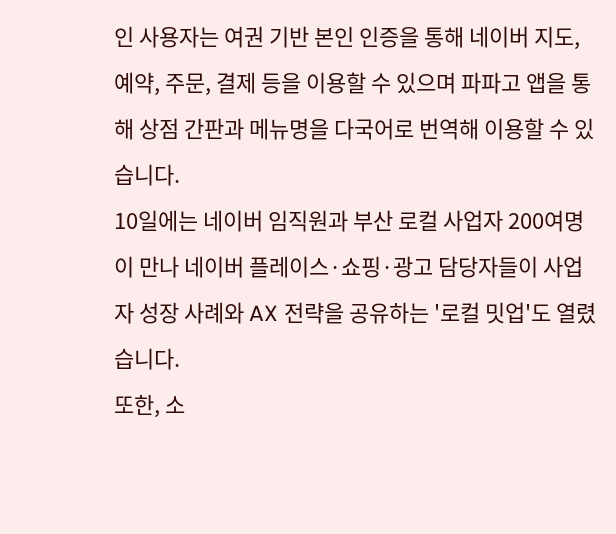인 사용자는 여권 기반 본인 인증을 통해 네이버 지도, 예약, 주문, 결제 등을 이용할 수 있으며 파파고 앱을 통해 상점 간판과 메뉴명을 다국어로 번역해 이용할 수 있습니다.
10일에는 네이버 임직원과 부산 로컬 사업자 200여명이 만나 네이버 플레이스·쇼핑·광고 담당자들이 사업자 성장 사례와 AX 전략을 공유하는 '로컬 밋업'도 열렸습니다.
또한, 소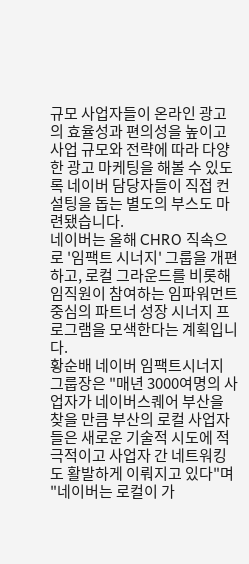규모 사업자들이 온라인 광고의 효율성과 편의성을 높이고 사업 규모와 전략에 따라 다양한 광고 마케팅을 해볼 수 있도록 네이버 담당자들이 직접 컨설팅을 돕는 별도의 부스도 마련됐습니다.
네이버는 올해 CHRO 직속으로 '임팩트 시너지' 그룹을 개편하고, 로컬 그라운드를 비롯해 임직원이 참여하는 임파워먼트 중심의 파트너 성장 시너지 프로그램을 모색한다는 계획입니다.
황순배 네이버 임팩트시너지 그룹장은 "매년 3000여명의 사업자가 네이버스퀘어 부산을 찾을 만큼 부산의 로컬 사업자들은 새로운 기술적 시도에 적극적이고 사업자 간 네트워킹도 활발하게 이뤄지고 있다"며 "네이버는 로컬이 가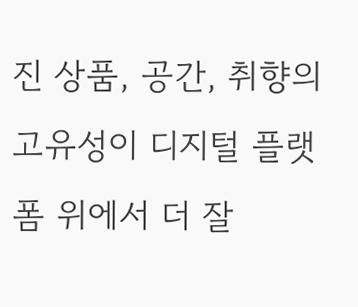진 상품, 공간, 취향의 고유성이 디지털 플랫폼 위에서 더 잘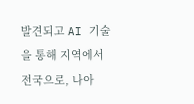발견되고 AI 기술을 통해 지역에서 전국으로, 나아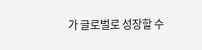가 글로벌로 성장할 수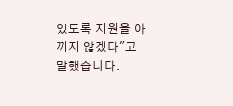있도록 지원을 아끼지 않겠다"고 말했습니다.